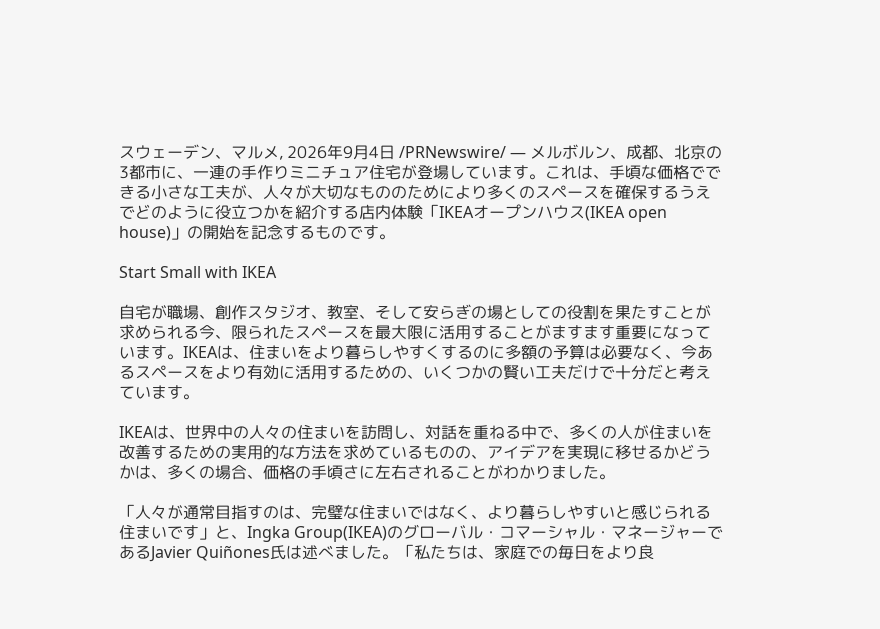スウェーデン、マルメ, 2026年9月4日 /PRNewswire/ — メルボルン、成都、北京の3都市に、一連の手作りミニチュア住宅が登場しています。これは、手頃な価格でできる小さな工夫が、人々が大切なもののためにより多くのスペースを確保するうえでどのように役立つかを紹介する店内体験「IKEAオープンハウス(IKEA open house)」の開始を記念するものです。

Start Small with IKEA

自宅が職場、創作スタジオ、教室、そして安らぎの場としての役割を果たすことが求められる今、限られたスペースを最大限に活用することがますます重要になっています。IKEAは、住まいをより暮らしやすくするのに多額の予算は必要なく、今あるスペースをより有効に活用するための、いくつかの賢い工夫だけで十分だと考えています。

IKEAは、世界中の人々の住まいを訪問し、対話を重ねる中で、多くの人が住まいを改善するための実用的な方法を求めているものの、アイデアを実現に移せるかどうかは、多くの場合、価格の手頃さに左右されることがわかりました。

「人々が通常目指すのは、完璧な住まいではなく、より暮らしやすいと感じられる住まいです」と、Ingka Group(IKEA)のグローバル・コマーシャル・マネージャーであるJavier Quiñones氏は述べました。「私たちは、家庭での毎日をより良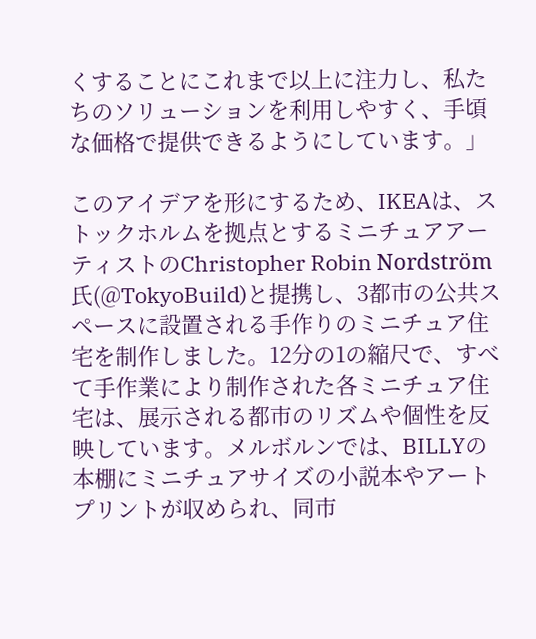くすることにこれまで以上に注力し、私たちのソリューションを利用しやすく、手頃な価格で提供できるようにしています。」

このアイデアを形にするため、IKEAは、ストックホルムを拠点とするミニチュアアーティストのChristopher Robin Nordström氏(@TokyoBuild)と提携し、3都市の公共スペースに設置される手作りのミニチュア住宅を制作しました。12分の1の縮尺で、すべて手作業により制作された各ミニチュア住宅は、展示される都市のリズムや個性を反映しています。メルボルンでは、BILLYの本棚にミニチュアサイズの小説本やアートプリントが収められ、同市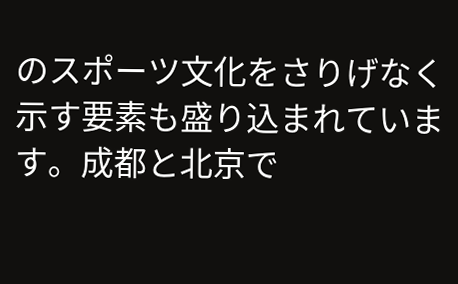のスポーツ文化をさりげなく示す要素も盛り込まれています。成都と北京で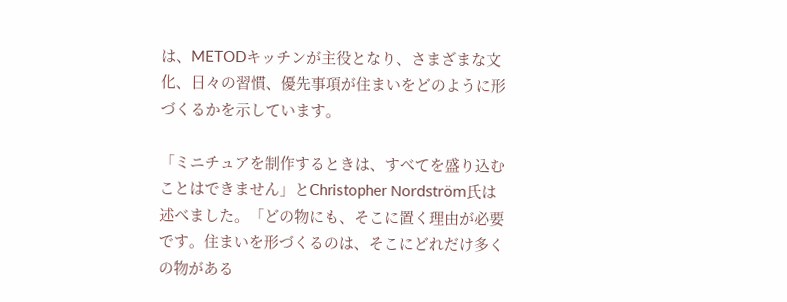は、METODキッチンが主役となり、さまざまな文化、日々の習慣、優先事項が住まいをどのように形づくるかを示しています。

「ミニチュアを制作するときは、すべてを盛り込むことはできません」とChristopher Nordström氏は述べました。「どの物にも、そこに置く理由が必要です。住まいを形づくるのは、そこにどれだけ多くの物がある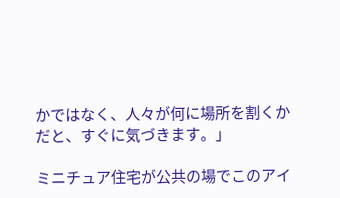かではなく、人々が何に場所を割くかだと、すぐに気づきます。」

ミニチュア住宅が公共の場でこのアイ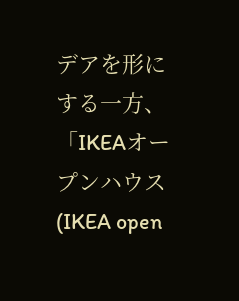デアを形にする一方、「IKEAオープンハウス(IKEA open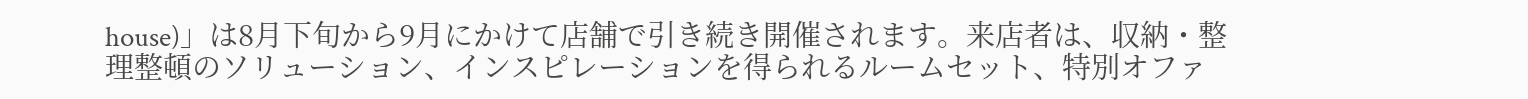house)」は8月下旬から9月にかけて店舗で引き続き開催されます。来店者は、収納・整理整頓のソリューション、インスピレーションを得られるルームセット、特別オファ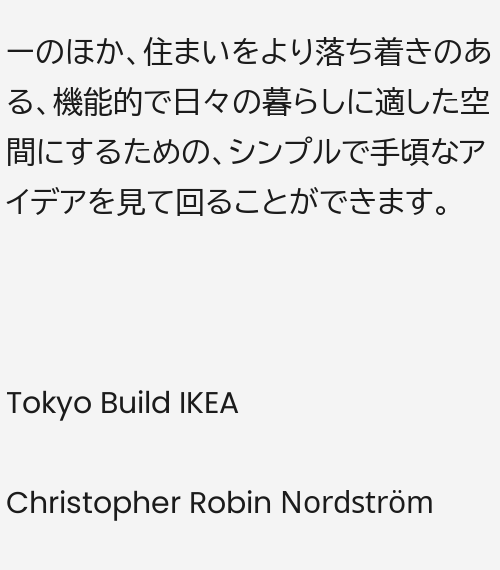ーのほか、住まいをより落ち着きのある、機能的で日々の暮らしに適した空間にするための、シンプルで手頃なアイデアを見て回ることができます。



Tokyo Build IKEA

Christopher Robin Nordström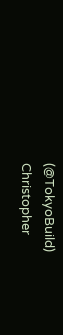(@TokyoBuild)
Christopher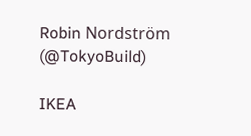Robin Nordström (@TokyoBuild)

IKEA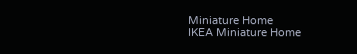Miniature Home
IKEA Miniature Home